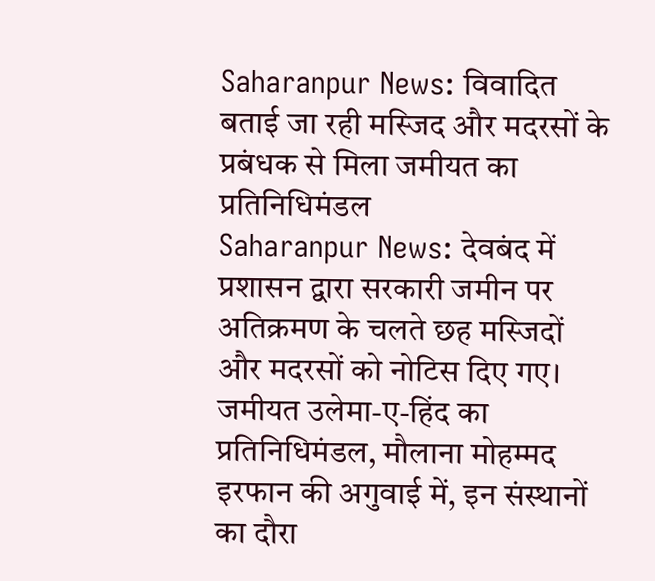Saharanpur News: विवादित बताई जा रही मस्जिद और मदरसों के प्रबंधक से मिला जमीयत का प्रतिनिधिमंडल
Saharanpur News: देवबंद में प्रशासन द्वारा सरकारी जमीन पर अतिक्रमण के चलते छह मस्जिदों और मदरसों को नोटिस दिए गए। जमीयत उलेमा-ए-हिंद का प्रतिनिधिमंडल, मौलाना मोहम्मद इरफान की अगुवाई में, इन संस्थानों का दौरा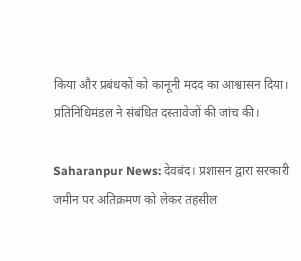किया और प्रबंधकों को कानूनी मदद का आश्वासन दिया। प्रतिनिधिमंडल ने संबंधित दस्तावेजों की जांच की।

Saharanpur News: देवबंद। प्रशासन द्वारा सरकारी जमीन पर अतिक्रमण को लेकर तहसील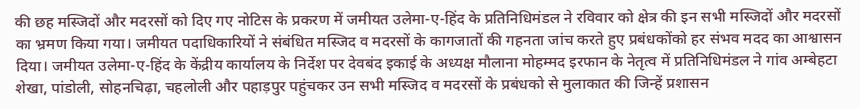की छह मस्जिदों और मदरसों को दिए गए नोटिस के प्रकरण में जमीयत उलेमा-ए-हिंद के प्रतिनिधिमंडल ने रविवार को क्षेत्र की इन सभी मस्जिदों और मदरसों का भ्रमण किया गया। जमीयत पदाधिकारियों ने संबंधित मस्जिद व मदरसों के कागजातों की गहनता जांच करते हुए प्रबंधकोंको हर संभव मदद का आश्वासन दिया। जमीयत उलेमा-ए-हिंद के केंद्रीय कार्यालय के निर्देश पर देवबंद इकाई के अध्यक्ष मौलाना मोहम्मद इरफान के नेतृत्व में प्रतिनिधिमंडल ने गांव अम्बेहटा शेखा, पांडोली, सोहनचिढ़ा, चहलोली और पहाड़पुर पहुंचकर उन सभी मस्जिद व मदरसों के प्रबंधको से मुलाकात की जिन्हें प्रशासन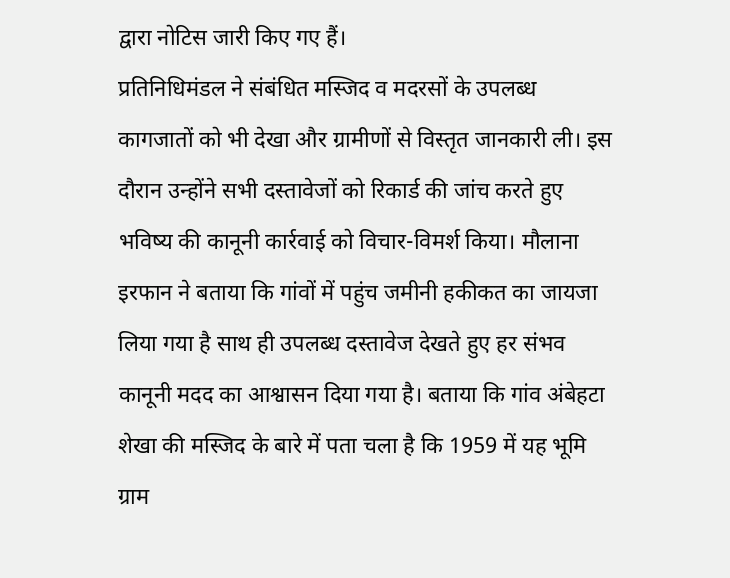द्वारा नोटिस जारी किए गए हैं।
प्रतिनिधिमंडल ने संबंधित मस्जिद व मदरसों के उपलब्ध कागजातों को भी देखा और ग्रामीणों से विस्तृत जानकारी ली। इस दौरान उन्होंने सभी दस्तावेजों को रिकार्ड की जांच करते हुए भविष्य की कानूनी कार्रवाई को विचार-विमर्श किया। मौलाना इरफान ने बताया कि गांवों में पहुंच जमीनी हकीकत का जायजा लिया गया है साथ ही उपलब्ध दस्तावेज देखते हुए हर संभव कानूनी मदद का आश्वासन दिया गया है। बताया कि गांव अंबेहटा शेखा की मस्जिद के बारे में पता चला है कि 1959 में यह भूमि ग्राम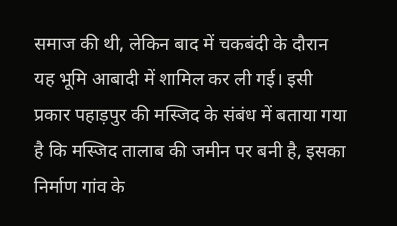समाज की थी, लेकिन बाद में चकबंदी के दौरान यह भूमि आबादी में शामिल कर ली गई। इसी प्रकार पहाड़पुर की मस्जिद के संबंध में बताया गया है कि मस्जिद तालाब की जमीन पर बनी है, इसका निर्माण गांव के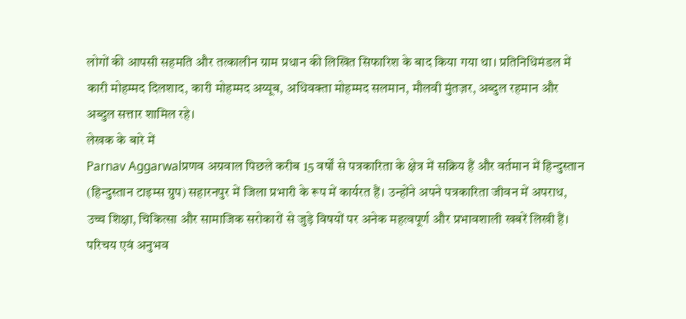लोगों की आपसी सहमति और तत्कालीन ग्राम प्रधान की लिखित सिफारिश के बाद किया गया था। प्रतिनिधिमंडल में कारी मोहम्मद दिलशाद, कारी मोहम्मद अय्यूब, अधिवक्ता मोहम्मद सलमान, मौलवी मुंतज़र, अब्दुल रहमान और अब्दुल सत्तार शामिल रहे।
लेखक के बारे में
Parnav Aggarwalप्रणव अग्रवाल पिछले करीब 15 वर्षों से पत्रकारिता के क्षेत्र में सक्रिय हैं और वर्तमान में हिन्दुस्तान (हिन्दुस्तान टाइम्स ग्रुप) सहारनपुर में जिला प्रभारी के रूप में कार्यरत हैं। उन्होंने अपने पत्रकारिता जीवन में अपराध, उच्च शिक्षा, चिकित्सा और सामाजिक सरोकारों से जुड़े विषयों पर अनेक महत्वपूर्ण और प्रभावशाली खबरें लिखी हैं।
परिचय एवं अनुभव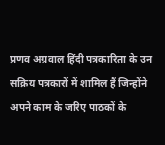प्रणव अग्रवाल हिंदी पत्रकारिता के उन सक्रिय पत्रकारों में शामिल हैं जिन्होंने अपने काम के जरिए पाठकों के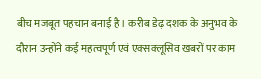बीच मजबूत पहचान बनाई है। करीब डेढ़ दशक के अनुभव के दौरान उन्होंने कई महत्वपूर्ण एवं एक्सक्लूसिव खबरों पर काम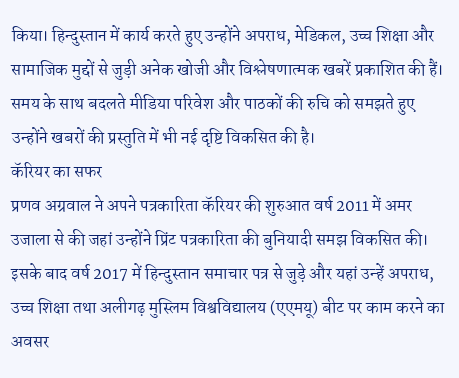किया। हिन्दुस्तान में कार्य करते हुए उन्होंने अपराध, मेडिकल, उच्च शिक्षा और सामाजिक मुद्दों से जुड़ी अनेक खोजी और विश्लेषणात्मक खबरें प्रकाशित की हैं। समय के साथ बदलते मीडिया परिवेश और पाठकों की रुचि को समझते हुए उन्होंने खबरों की प्रस्तुति में भी नई दृष्टि विकसित की है।
कॅरियर का सफर
प्रणव अग्रवाल ने अपने पत्रकारिता कॅरियर की शुरुआत वर्ष 2011 में अमर उजाला से की जहां उन्होंने प्रिंट पत्रकारिता की बुनियादी समझ विकसित की। इसके बाद वर्ष 2017 में हिन्दुस्तान समाचार पत्र से जुड़े और यहां उन्हें अपराध, उच्च शिक्षा तथा अलीगढ़ मुस्लिम विश्वविद्यालय (एएमयू) बीट पर काम करने का अवसर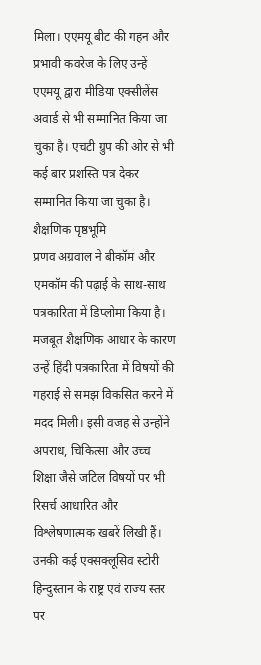मिला। एएमयू बीट की गहन और प्रभावी कवरेज के लिए उन्हें एएमयू द्वारा मीडिया एक्सीलेंस अवार्ड से भी सम्मानित किया जा चुका है। एचटी ग्रुप की ओर से भी कई बार प्रशस्ति पत्र देकर सम्मानित किया जा चुका है।
शैक्षणिक पृष्ठभूमि
प्रणव अग्रवाल ने बीकॉम और एमकॉम की पढ़ाई के साथ-साथ पत्रकारिता में डिप्लोमा किया है। मजबूत शैक्षणिक आधार के कारण उन्हें हिंदी पत्रकारिता में विषयों की गहराई से समझ विकसित करने में मदद मिली। इसी वजह से उन्होंने अपराध, चिकित्सा और उच्च शिक्षा जैसे जटिल विषयों पर भी रिसर्च आधारित और विश्लेषणात्मक खबरें लिखी हैं। उनकी कई एक्सक्लूसिव स्टोरी हिन्दुस्तान के राष्ट्र एवं राज्य स्तर पर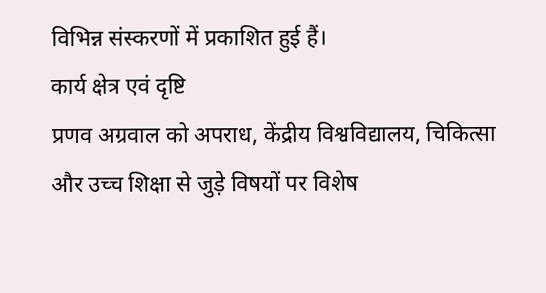विभिन्न संस्करणों में प्रकाशित हुई हैं।
कार्य क्षेत्र एवं दृष्टि
प्रणव अग्रवाल को अपराध, केंद्रीय विश्वविद्यालय, चिकित्सा और उच्च शिक्षा से जुड़े विषयों पर विशेष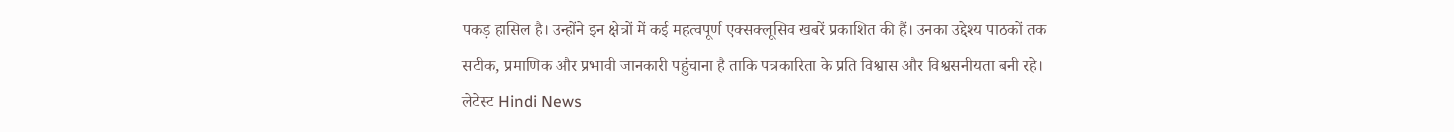पकड़ हासिल है। उन्होंने इन क्षेत्रों में कई महत्वपूर्ण एक्सक्लूसिव खबरें प्रकाशित की हैं। उनका उद्देश्य पाठकों तक सटीक, प्रमाणिक और प्रभावी जानकारी पहुंचाना है ताकि पत्रकारिता के प्रति विश्वास और विश्वसनीयता बनी रहे।
लेटेस्ट Hindi News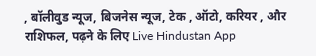, बॉलीवुड न्यूज, बिजनेस न्यूज, टेक , ऑटो, करियर , और राशिफल, पढ़ने के लिए Live Hindustan App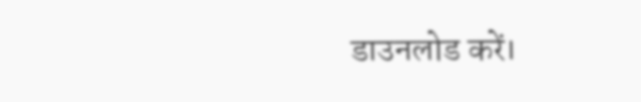डाउनलोड करें।